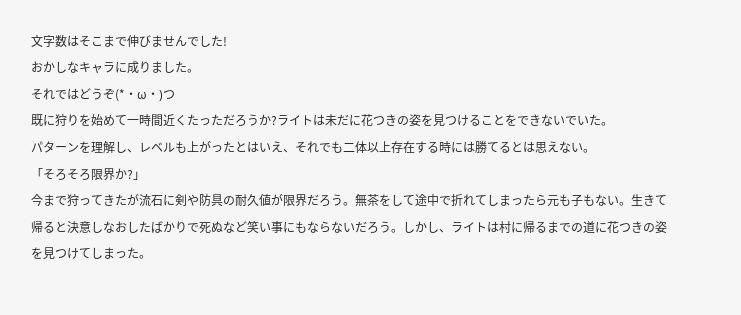文字数はそこまで伸びませんでした!
おかしなキャラに成りました。
それではどうぞ(*・ω・)つ
既に狩りを始めて一時間近くたっただろうか?ライトは未だに花つきの姿を見つけることをできないでいた。
パターンを理解し、レベルも上がったとはいえ、それでも二体以上存在する時には勝てるとは思えない。
「そろそろ限界か?」
今まで狩ってきたが流石に剣や防具の耐久値が限界だろう。無茶をして途中で折れてしまったら元も子もない。生きて帰ると決意しなおしたばかりで死ぬなど笑い事にもならないだろう。しかし、ライトは村に帰るまでの道に花つきの姿を見つけてしまった。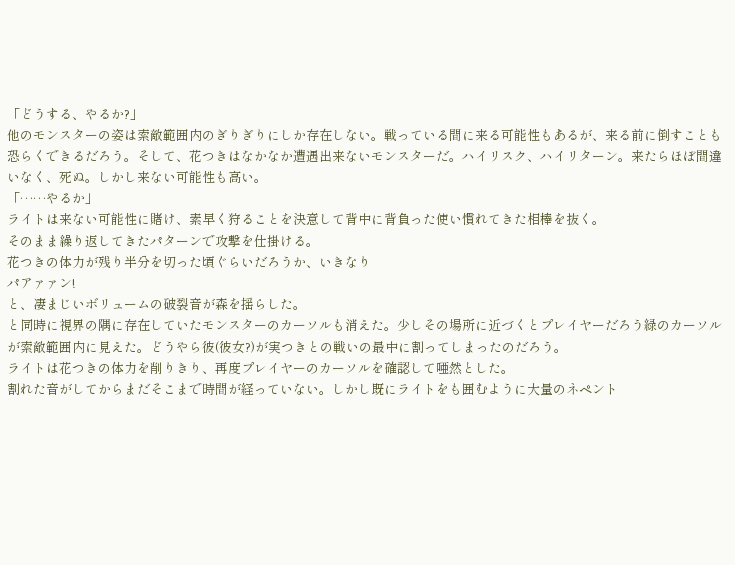「どうする、やるか?」
他のモンスターの姿は索敵範囲内のぎりぎりにしか存在しない。戦っている間に来る可能性もあるが、来る前に倒すことも恐らくできるだろう。そして、花つきはなかなか遭遇出来ないモンスターだ。ハイリスク、ハイリターン。来たらほぼ間違いなく、死ぬ。しかし来ない可能性も高い。
「……やるか」
ライトは来ない可能性に賭け、素早く狩ることを決意して背中に背負った使い慣れてきた相棒を抜く。
そのまま繰り返してきたパターンで攻撃を仕掛ける。
花つきの体力が残り半分を切った頃ぐらいだろうか、いきなり
パアァァン!
と、凄まじいボリュームの破裂音が森を揺らした。
と同時に視界の隅に存在していたモンスターのカーソルも消えた。少しその場所に近づくとプレイヤーだろう緑のカーソルが索敵範囲内に見えた。どうやら彼(彼女?)が実つきとの戦いの最中に割ってしまったのだろう。
ライトは花つきの体力を削りきり、再度プレイヤーのカーソルを確認して唖然とした。
割れた音がしてからまだそこまで時間が経っていない。しかし既にライトをも囲むように大量のネペント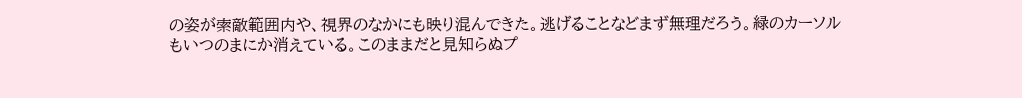の姿が索敵範囲内や、視界のなかにも映り混んできた。逃げることなどまず無理だろう。緑のカーソルもいつのまにか消えている。このままだと見知らぬプ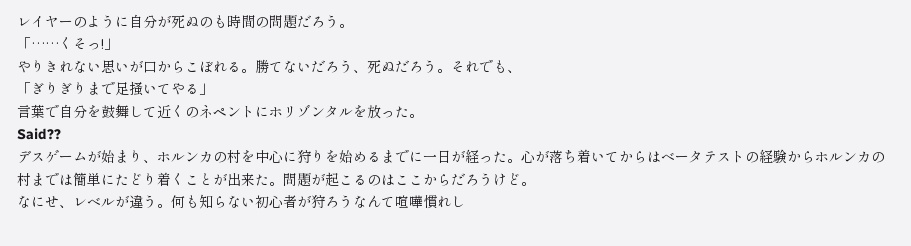レイヤーのように自分が死ぬのも時間の問題だろう。
「……くそっ!」
やりきれない思いが口からこぼれる。勝てないだろう、死ぬだろう。それでも、
「ぎりぎりまで足掻いてやる」
言葉で自分を鼓舞して近くのネペントにホリゾンタルを放った。
Said??
デスゲームが始まり、ホルンカの村を中心に狩りを始めるまでに一日が経った。心が落ち着いてからはベータテストの経験からホルンカの村までは簡単にたどり着くことが出来た。問題が起こるのはここからだろうけど。
なにせ、レベルが違う。何も知らない初心者が狩ろうなんて喧嘩慣れし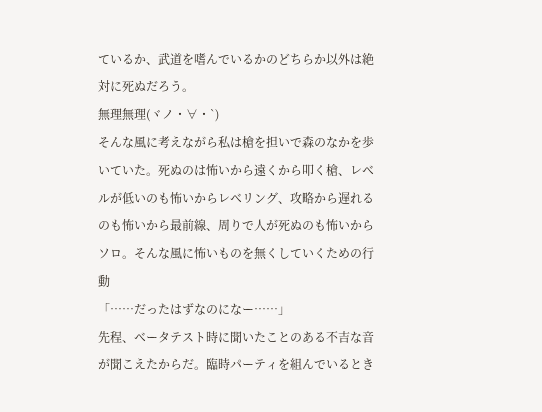ているか、武道を嗜んでいるかのどちらか以外は絶対に死ぬだろう。
無理無理(ヾノ・∀・`)
そんな風に考えながら私は槍を担いで森のなかを歩いていた。死ぬのは怖いから遠くから叩く槍、レベルが低いのも怖いからレベリング、攻略から遅れるのも怖いから最前線、周りで人が死ぬのも怖いからソロ。そんな風に怖いものを無くしていくための行動
「……だったはずなのになー……」
先程、ベータテスト時に聞いたことのある不吉な音が聞こえたからだ。臨時パーティを組んでいるとき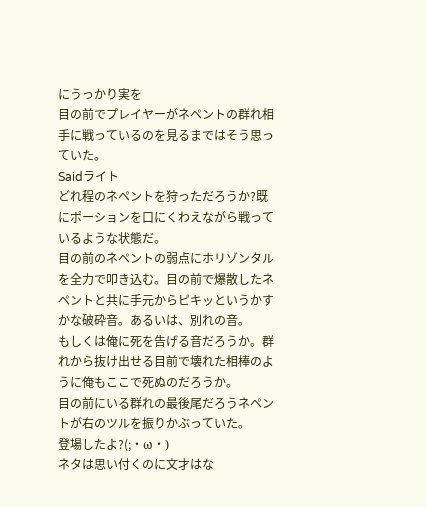にうっかり実を
目の前でプレイヤーがネペントの群れ相手に戦っているのを見るまではそう思っていた。
Saidライト
どれ程のネペントを狩っただろうか?既にポーションを口にくわえながら戦っているような状態だ。
目の前のネペントの弱点にホリゾンタルを全力で叩き込む。目の前で爆散したネペントと共に手元からピキッというかすかな破砕音。あるいは、別れの音。
もしくは俺に死を告げる音だろうか。群れから抜け出せる目前で壊れた相棒のように俺もここで死ぬのだろうか。
目の前にいる群れの最後尾だろうネペントが右のツルを振りかぶっていた。
登場したよ?(;・ω・)
ネタは思い付くのに文才はな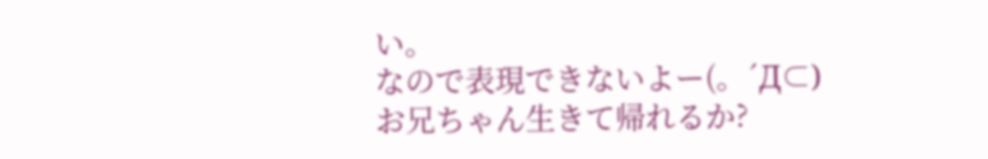い。
なので表現できないよー(。´Д⊂)
お兄ちゃん生きて帰れるか?